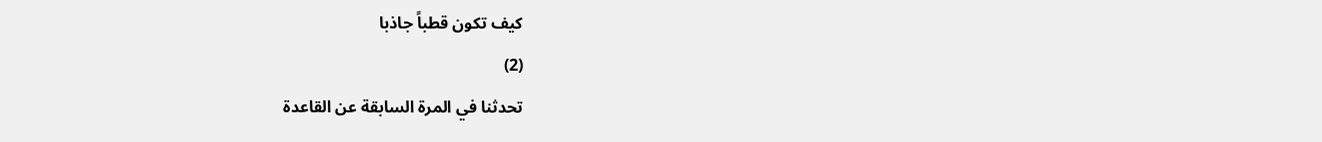كيف تكون قطباً جاذبا
(2)
تحدثنا في المرة السابقة عن القاعدة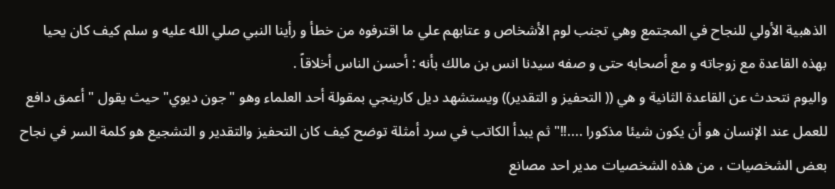الذهبية الأولي للنجاح في المجتمع وهي تجنب لوم الأشخاص و عتابهم علي ما اقترفوه من خطأ و رأينا النبي صلي الله عليه و سلم كيف كان يحيا بهذه القاعدة مع زوجاته و مع أصحابه حتى و صفه سيدنا انس بن مالك بأنه : أحسن الناس أخلاقاً .
واليوم نتحدث عن القاعدة الثانية و هي (( التحفيز و التقدير)) ويستشهد ديل كارينجي بمقولة أحد العلماء وهو "جون ديوي" حيث يقول " أعمق دافع للعمل عند الإنسان هو أن يكون شيئا مذكورا ....!!" ثم يبدأ الكاتب في سرد أمثلة توضح كيف كان التحفيز والتقدير و التشجيع هو كلمة السر في نجاح بعض الشخصيات ، من هذه الشخصيات مدير احد مصانع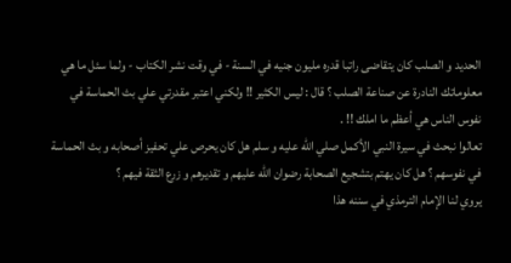الحديد و الصلب كان يتقاضى راتبا قدره مليون جنيه في السنة - في وقت نشر الكتاب - ولما سئل ما هي معلوماتك النادرة عن صناعة الصلب ؟ قال : ليس الكثير !! ولكني اعتبر مقدرتي علي بث الحماسة في نفوس الناس هي أعظم ما املك !! .
تعالوا نبحث في سيرة النبي الأكمل صلي الله عليه و سلم هل كان يحرص علي تحفيز أصحابه و بث الحماسة في نفوسهم ؟ هل كان يهتم بتشجيع الصحابة رضوان الله عليهم و تقديرهم و زرع الثقة فيهم ؟
يروي لنا الإمام الترمذي في سننه هذا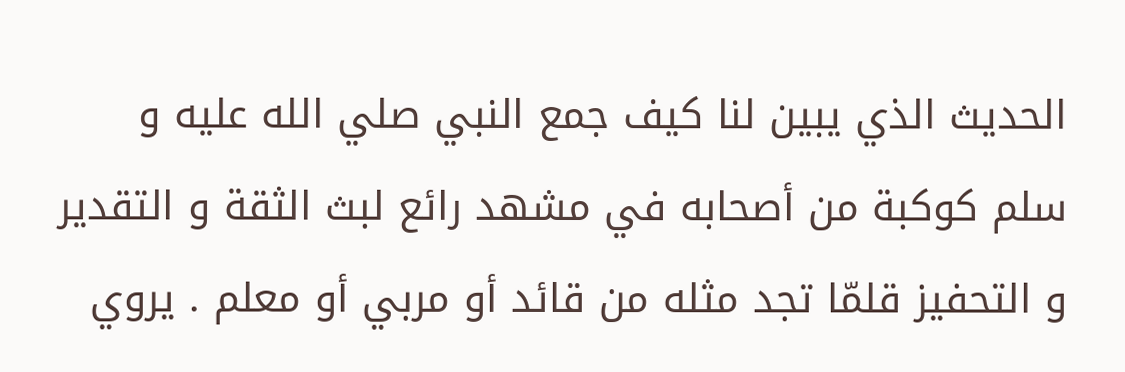الحديث الذي يبين لنا كيف جمع النبي صلي الله عليه و سلم كوكبة من أصحابه في مشهد رائع لبث الثقة و التقدير و التحفيز قلمّا تجد مثله من قائد أو مربي أو معلم . يروي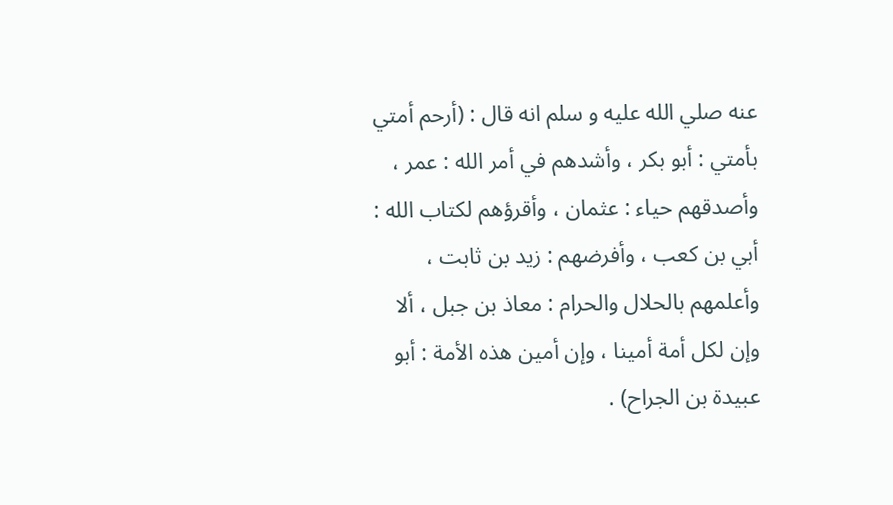عنه صلي الله عليه و سلم انه قال : (أرحم أمتي بأمتي : أبو بكر ، وأشدهم في أمر الله : عمر ، وأصدقهم حياء : عثمان ، وأقرؤهم لكتاب الله : أبي بن كعب ، وأفرضهم : زيد بن ثابت ، وأعلمهم بالحلال والحرام : معاذ بن جبل ، ألا وإن لكل أمة أمينا ، وإن أمين هذه الأمة : أبو عبيدة بن الجراح) .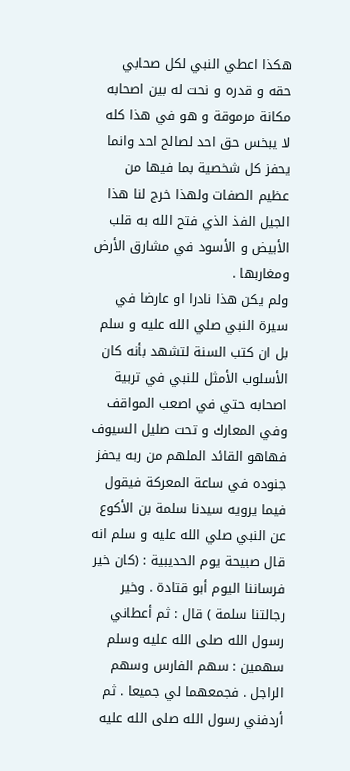هكذا اعطي النبي لكل صحابي حقه و قدره و نحت له بين اصحابه مكانة مرموقة و هو في هذا كله لا يبخس حق احد لصالح احد وانما يحفز كل شخصية بما فيها من عظيم الصفات ولهذا خرج لنا هذا الجيل الفذ الذي فتح الله به قلب الأبيض و الأسود في مشارق الأرض ومغاربها .
ولم يكن هذا نادرا او عارضا في سيرة النبي صلي الله عليه و سلم بل ان كتب السنة لتشهد بأنه كان الأسلوب الأمثل للنبي في تربية اصحابه حتي في اصعب المواقف وفي المعارك و تحت صليل السيوف فهاهو القائد الملهم من ربه يحفز جنوده في ساعة المعركة فيقول فيما يرويه سيدنا سلمة بن الأكوع عن النبي صلي الله عليه و سلم انه قال صبيحة يوم الحديبية : (كان خير فرساننا اليوم أبو قتادة . وخير رجالتنا سلمة ) قال : ثم أعطاني رسول الله صلى الله عليه وسلم سهمين : سهم الفارس وسهم الراجل . فجمعهما لي جميعا . ثم أردفني رسول الله صلى الله عليه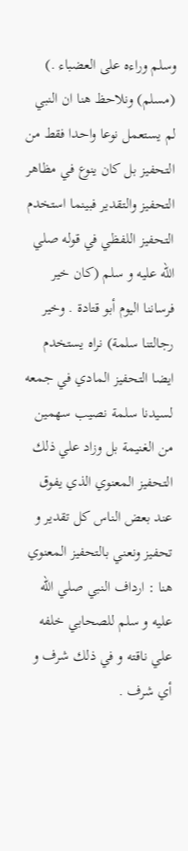وسلم وراءه على العضباء .) (مسلم) ونلاحظ هنا ان النبي لم يستعمل نوعا واحدا فقط من التحفيز بل كان ينوع في مظاهر التحفيز والتقدير فبينما استخدم التحفيز اللفظي في قوله صلي الله عليه و سلم (كان خير فرساننا اليوم أبو قتادة . وخير رجالتنا سلمة) نراه يستخدم ايضا التحفيز المادي في جمعه لسيدنا سلمة نصيب سهمين من الغنيمة بل وزاد علي ذلك التحفيز المعنوي الذي يفوق عند بعض الناس كل تقدير و تحفيز ونعني بالتحفيز المعنوي هنا : ارداف النبي صلي الله عليه و سلم للصحابي خلفه علي ناقته و في ذلك شرف و أي شرف .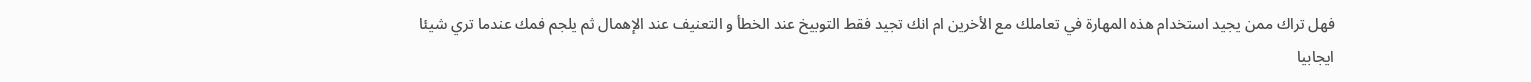فهل تراك ممن يجيد استخدام هذه المهارة في تعاملك مع الأخرين ام انك تجيد فقط التوبيخ عند الخطأ و التعنيف عند الإهمال ثم يلجم فمك عندما تري شيئا ايجابيا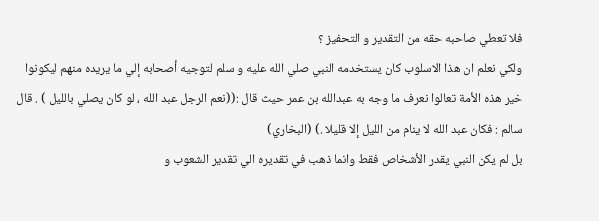فلا تعطي صاحبه حقه من التقدير و التحفيز ؟
ولكي نعلم ان هذا الاسلوب كان يستخدمه النبي صلي الله عليه و سلم لتوجيه أصحابه إلي ما يريده منهم ليكونوا خير هذه الأمة تعالوا نعرف ما وجه به عبدالله بن عمر حيث قال :((نعم الرجل عبد الله ، لو كان يصلي بالليل ) . قال سالم : فكان عبد الله لا ينام من الليل إلا قليلا .) (البخاري)
بل لم يكن النبي يقدر الأشخاص فقط وانما ذهب في تقديره الي تقدير الشعوب و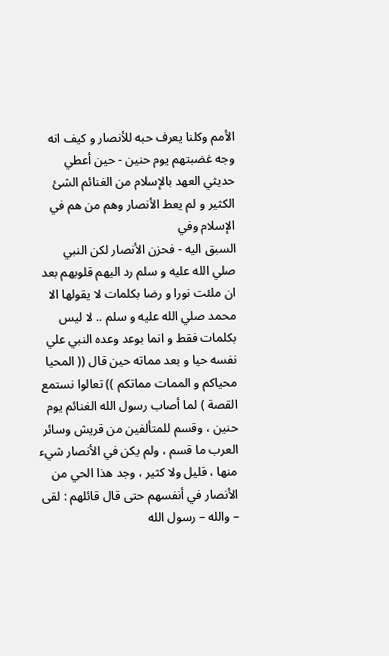الأمم وكلنا يعرف حبه للأنصار و كيف انه وجه غضبتهم يوم حنين - حين أعطي حديثي العهد بالإسلام من الغنائم الشئ الكثير و لم يعط الأنصار وهم من هم في الإسلام وفي
السبق اليه - فحزن الأنصار لكن النبي صلي الله عليه و سلم رد اليهم قلوبهم بعد ان ملئت نورا و رضا بكلمات لا يقولها الا محمد صلي الله عليه و سلم .. لا ليس بكلمات فقط و انما بوعد وعده النبي علي نفسه حيا و بعد مماته حين قال (( المحيا محياكم و الممات مماتكم )) تعالوا نستمع القصة ) لما أصاب رسول الله الغنائم يوم حنين ، وقسم للمتألفين من قريش وسائر العرب ما قسم ، ولم يكن في الأنصار شيء منها ، قليل ولا كثير ، وجد هذا الحي من الأنصار في أنفسهم حتى قال قائلهم : لقى – والله – رسول الله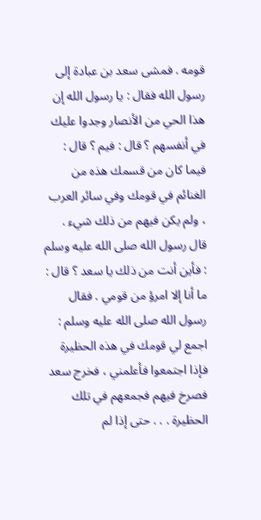قومه . فمشى سعد بن عبادة إلى رسول الله فقال : يا رسول الله إن هذا الحي من الأنصار وجدوا عليك في أنفسهم ؟ قال : فيم ؟ قال : فيما كان من قسمك هذه من الغنائم في قومك وفي سائر العرب ، ولم يكن فيهم من ذلك شيء . قال رسول الله صلى الله عليه وسلم : فأين أنت من ذلك يا سعد ؟ قال : ما أنا إلا امرؤ من قومي . فقال رسول الله صلى الله عليه وسلم : اجمع لي قومك في هذه الحظيرة فإذا اجتمعوا فأعلمني ، فخرج سعد فصرخ فيهم فجمعهم في تلك الحظيرة . . . حتى إذا لم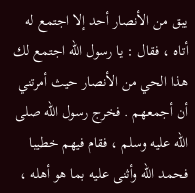يبق من الأنصار أحد إلا اجتمع له أتاه ، فقال : يا رسول الله اجتمع لك هذا الحي من الأنصار حيث أمرتني أن أجمعهم . فخرج رسول الله صلى الله عليه وسلم ، فقام فيهم خطيبا فحمد الله وأثنى عليه بما هو أهله ،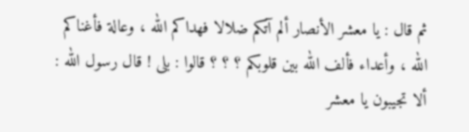ثم قال : يا معشر الأنصار ألم آتكم ضلالا فهداكم الله ، وعالة فأغناكم الله ، وأعداء فألف الله بين قلوبكم ؟ ؟ ؟ قالوا : بلى ! قال رسول الله : ألا تجيبون يا معشر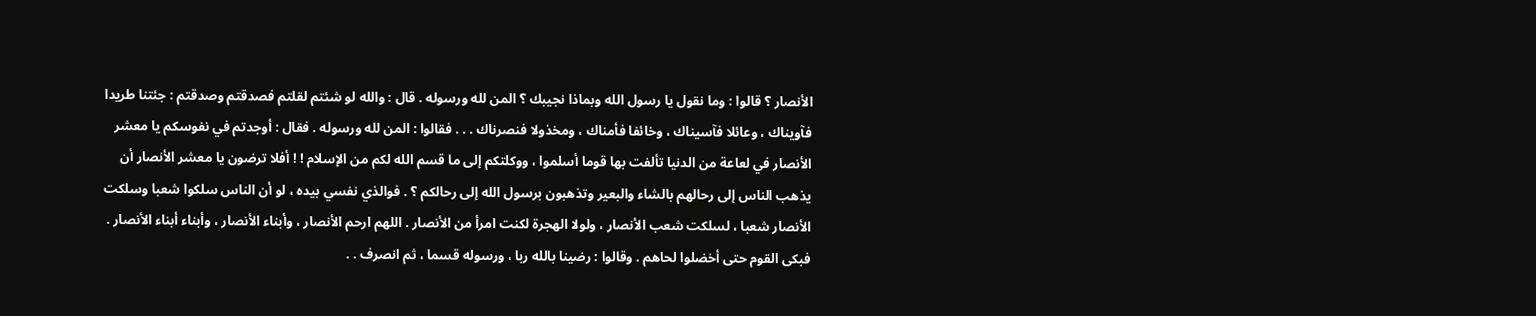الأنصار ؟ قالوا : وما نقول يا رسول الله وبماذا نجيبك ؟ المن لله ورسوله . قال : والله لو شئتم لقلتم فصدقتم وصدقتم : جئتنا طريدا فآويناك ، وعائلا فآسيناك ، وخائفا فأمناك ، ومخذولا فنصرناك . . . فقالوا : المن لله ورسوله . فقال : أوجدتم في نفوسكم يا معشر الأنصار في لعاعة من الدنيا تألفت بها قوما أسلموا ، ووكلتكم إلى ما قسم الله لكم من الإسلام ! ! أفلا ترضون يا معشر الأنصار أن يذهب الناس إلى رحالهم بالشاء والبعير وتذهبون برسول الله إلى رحالكم ؟ . فوالذي نفسي بيده ، لو أن الناس سلكوا شعبا وسلكت الأنصار شعبا ، لسلكت شعب الأنصار ، ولولا الهجرة لكنت امرأ من الأنصار . اللهم ارحم الأنصار ، وأبناء الأنصار ، وأبناء أبناء الأنصار . فبكى القوم حتى أخضلوا لحاهم . وقالوا : رضينا بالله ربا ، ورسوله قسما ، ثم انصرف . .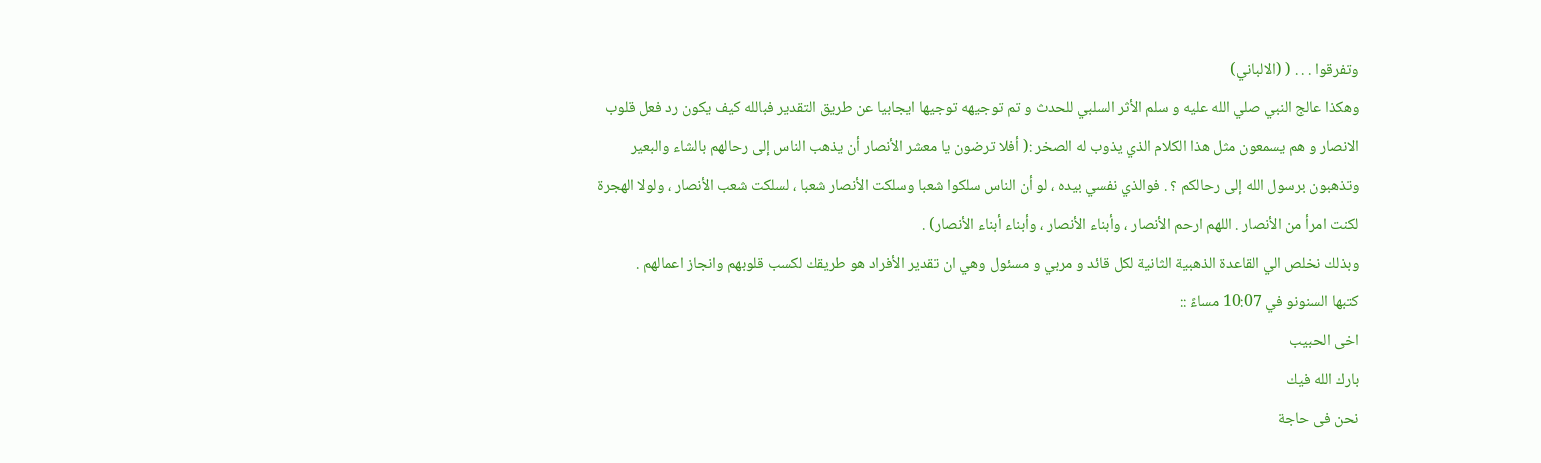وتفرقوا . . . ( (الالباني)
وهكذا عالج النبي صلي الله عليه و سلم الأثر السلبي للحدث و تم توجيهه توجيها ايجابيا عن طريق التقدير فبالله كيف يكون رد فعل قلوب الانصار و هم يسمعون مثل هذا الكلام الذي يذوب له الصخر :( أفلا ترضون يا معشر الأنصار أن يذهب الناس إلى رحالهم بالشاء والبعير وتذهبون برسول الله إلى رحالكم ؟ . فوالذي نفسي بيده ، لو أن الناس سلكوا شعبا وسلكت الأنصار شعبا ، لسلكت شعب الأنصار ، ولولا الهجرة لكنت امرأ من الأنصار . اللهم ارحم الأنصار ، وأبناء الأنصار ، وأبناء أبناء الأنصار) .
وبذلك نخلص الي القاعدة الذهبية الثانية لكل قائد و مربي و مسئول وهي ان تقدير الأفراد هو طريقك لكسب قلوبهم وانجاز اعمالهم .
كتبها السنونو في 10:07 مساءً ::
اخى الحبيب
بارك الله فيك
نحن فى حاجة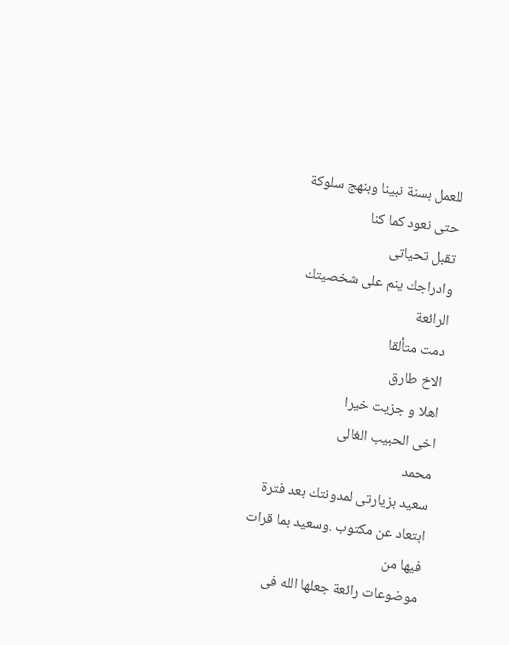للعمل بسنة نبينا وبنهج سلوكة
حتى نعود كما كنا
تقبل تحياتى
وادراجك ينم على شخصيتك الرائعة
دمت متألقا
الاخ طارق
اهلا و جزيت خيرا
اخى الحبيب الغالى
محمد
سعيد بزيارتى لمدونتك بعد فترة ابتعاد عن مكتوب .وسعيد بما قرات فيها من
موضوعات رائعة جعلها الله فى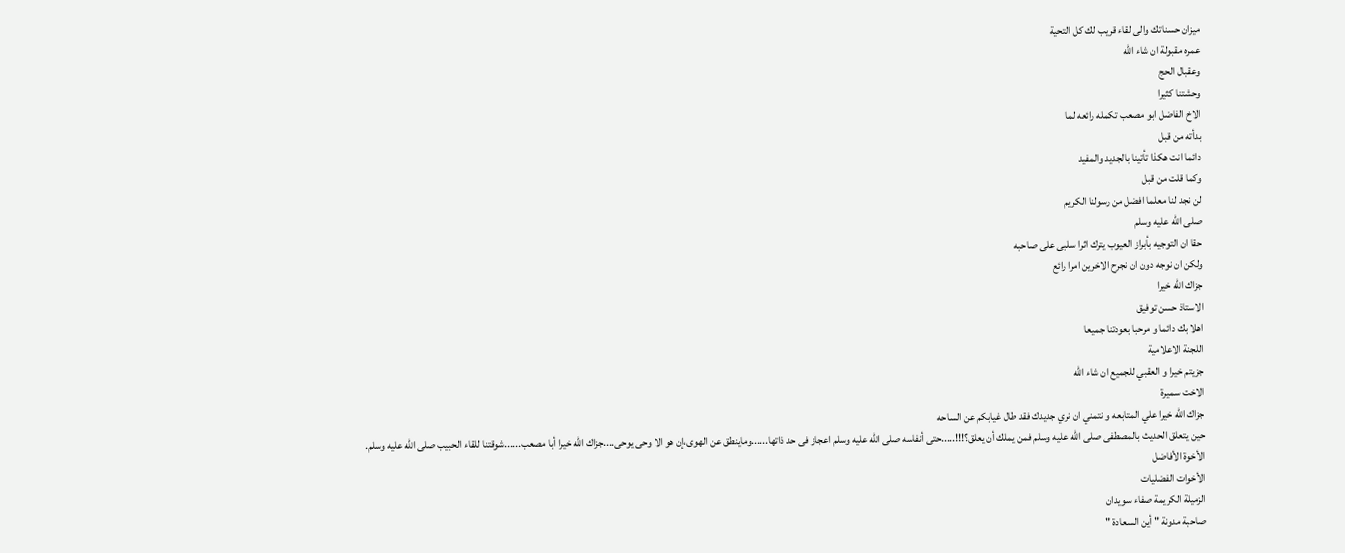ميزان حسناتك والى لقاء قريب لك كل التحية
عمره مقبولة ان شاء الله
وعقبال الحج
وحشتنا كثيرا
الاخ الفاضل ابو مصعب تكمله رائعه لما
بدأته من قبل
دائما انت هكذا تأتينا بالجديد والمفيد
وكما قلت من قبل
لن نجد لنا معلما افضل من رسولنا الكريم
صلى الله عليه وسلم
حقا ان التوجيه بأبراز العيوب يترك اثرا سلبى على صاحبه
ولكن ان نوجه دون ان نجرح الاخرين امرا رائع
جزاك الله خيرا
الاستاذ حسن توفيق
اهلا بك دائما و مرحبا بعودتنا جميعا
اللجنة الاعلامية
جزيتم خيرا و العقبي للجميع ان شاء الله
الاخت سميرة
جزاك الله خيرا علي المتابعه و نتمني ان نري جديدك فقد طال غيابكم عن الساحه
حين يتعلق الحديث بالمصطفى صلى الله عليه وسلم فمن يملك أن يعلق؟!!!.....حتى أنفاسه صلى الله عليه وسلم اعجاز فى حد ذاتها......وماينطق عن الهوى،إن هو الا وحى يوحى....جزاك الله خيرا أبا مصعب......شوقتنا للقاء الحبيب صلى الله عليه وسلم.
الأخوة الأفاضل
الأخوات الفضليات
الزميلة الكريمة صفاء سويدان
صاحبة مدونة " أين السعادة "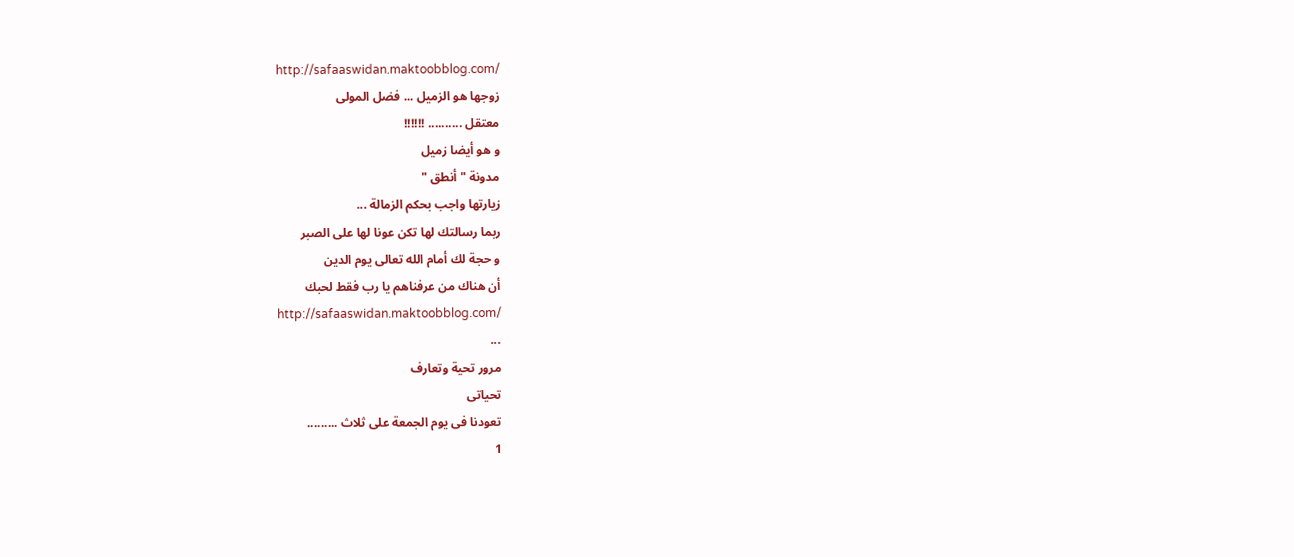http://safaaswidan.maktoobblog.com/
زوجها هو الزميل ... فضل المولى
معتقل .......... !!!!!!
و هو أيضا زميل
مدونة " أنطق "
زيارتها واجب بحكم الزمالة ...
ربما رسالتك لها تكن عونا لها على الصبر
و حجة لك أمام الله تعالى يوم الدين
أن هناك من عرفناهم يا رب فقط لحبك
http://safaaswidan.maktoobblog.com/
...
مرور تحية وتعارف
تحياتى
تعودنا فى يوم الجمعة على ثلاث .........
1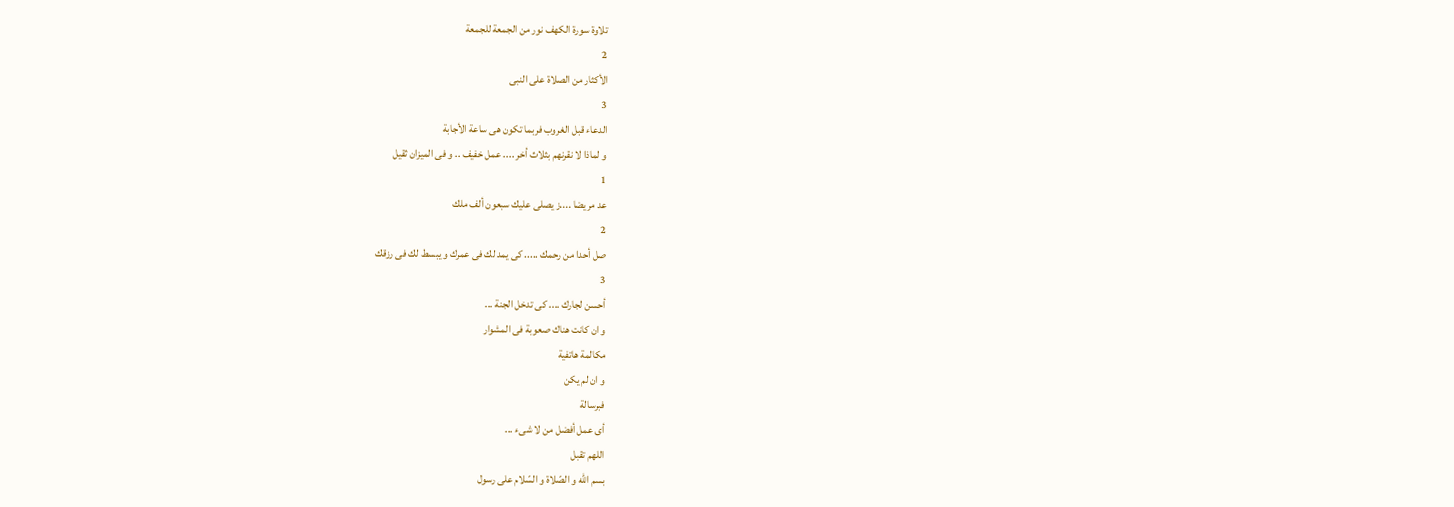تلاوة سورة الكهف نور من الجمعة للجمعة
2
الأكثار من الصلاة على النبى
3
الدعاء قبل الغروب فربما تكون هى ساعة الأجابة
و لماذا لا نقرنهم بثلاث أخر .... عمل خفيف .. و فى الميزان ثقيل
1
عد مريضا ....ز يصلى عليك سبعون ألف ملك
2
صل أحدا من رحمك ..... كى يمد لك فى عمرك و يبسط لك فى رزقك
3
أحسن لجارك .... كى تدخل الجنة ...
و ان كانت هناك صعوبة فى المشوار
مكالمة هاتفية
و ان لم يكن
فبرسالة
أى عمل أفضل من لا شىء ...
اللهم تقبل
بسم الله و الصّلاة و السّلام على رسول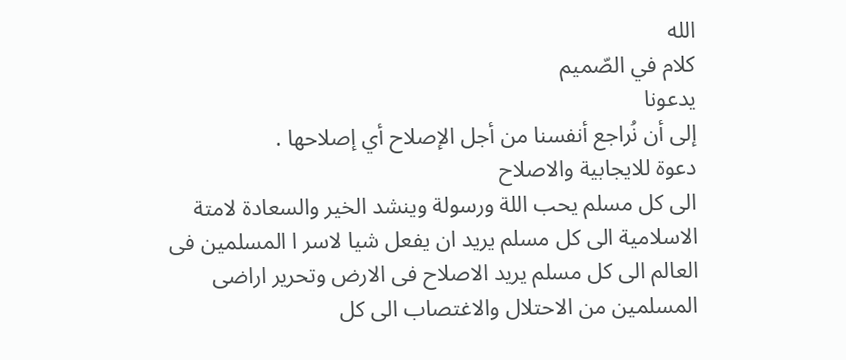الله
كلام في الصّميم
يدعونا
إلى أن نُراجع أنفسنا من أجل الإصلاح أي إصلاحها .
دعوة للايجابية والاصلاح
الى كل مسلم يحب اللة ورسولة وينشد الخير والسعادة لامتة الاسلامية الى كل مسلم يريد ان يفعل شيا لاسر ا المسلمين فى العالم الى كل مسلم يريد الاصلاح فى الارض وتحرير اراضى المسلمين من الاحتلال والاغتصاب الى كل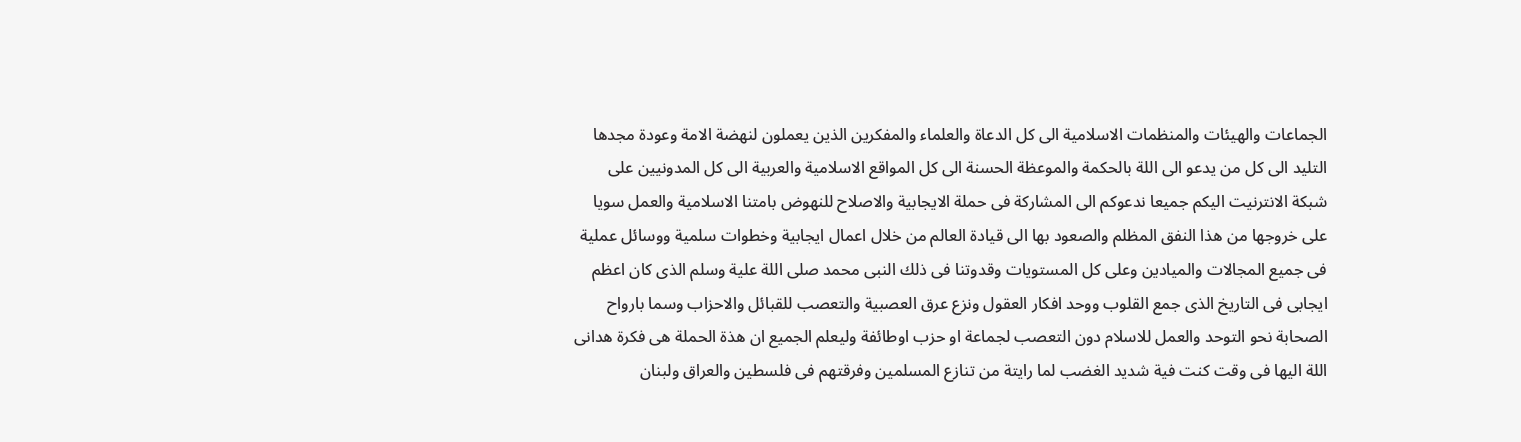الجماعات والهيئات والمنظمات الاسلامية الى كل الدعاة والعلماء والمفكرين الذين يعملون لنهضة الامة وعودة مجدها التليد الى كل من يدعو الى اللة بالحكمة والموعظة الحسنة الى كل المواقع الاسلامية والعربية الى كل المدونيين على شبكة الانترنيت اليكم جميعا ندعوكم الى المشاركة فى حملة الايجابية والاصلاح للنهوض بامتنا الاسلامية والعمل سويا على خروجها من هذا النفق المظلم والصعود بها الى قيادة العالم من خلال اعمال ايجابية وخطوات سلمية ووسائل عملية فى جميع المجالات والميادين وعلى كل المستويات وقدوتنا فى ذلك النبى محمد صلى اللة علية وسلم الذى كان اعظم ايجابى فى التاريخ الذى جمع القلوب ووحد افكار العقول ونزع عرق العصبية والتعصب للقبائل والاحزاب وسما بارواح الصحابة نحو التوحد والعمل للاسلام دون التعصب لجماعة او حزب اوطائفة وليعلم الجميع ان هذة الحملة هى فكرة هدانى اللة اليها فى وقت كنت فية شديد الغضب لما رايتة من تنازع المسلمين وفرقتهم فى فلسطين والعراق ولبنان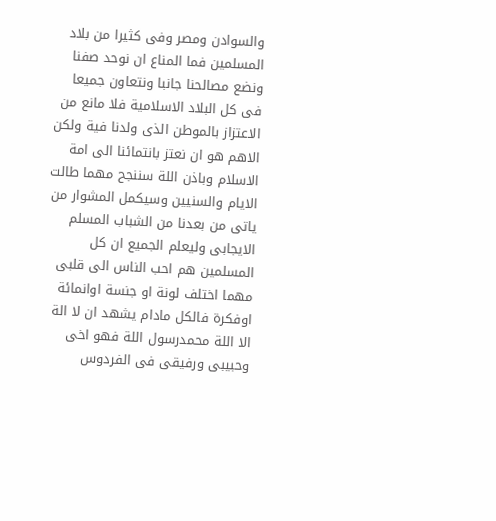والسوادن ومصر وفى كثيرا من بلاد المسلمين فما المناع ان نوحد صفنا ونضع مصالحنا جانبا ونتعاون جميعا فى كل البلاد الاسلامية فلا مانع من الاعتزاز بالموطن الذى ولدنا فية ولكن الاهم هو ان نعتز بانتمائنا الى امة الاسلام وباذن اللة سننجح مهما طالت الايام والسنيين وسيكمل المشوار من ياتى من بعدنا من الشباب المسلم الايجابى وليعلم الجميع ان كل المسلمين هم احب الناس الى قلبى مهما اختلف لونة او جنسة اوانمائة اوفكرة فالكل مادام يشهد ان لا الة الا اللة محمدرسول اللة فهو اخى وحبيبى ورفيقى فى الفردوس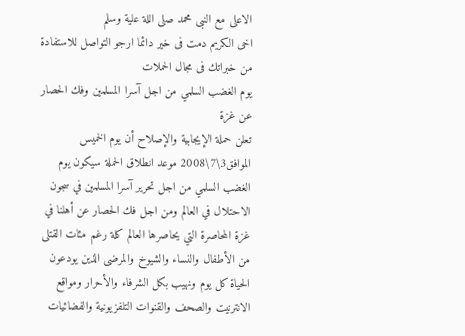الاعلى مع النبى محمد صلى اللة علية وسلم
اخى الكريم دمت فى خير دائما ارجو التواصل للاستفادة من خبراتك فى مجال الحملات
يوم الغضب السلمي من اجل آسرا المسلمين وفك الحصار عن غزة
تعلن حملة الإيجابية والإصلاح أن يوم الخميس الموافق3\7\2008 موعد انطلاق الحملة سيكون يوم الغضب السلمي من اجل تحرير آسرا المسلمين في سجون الاحتلال في العالم ومن اجل فك الحصار عن أهلنا في غزة المحاصرة التي يحاصرها العالم كلة رغم مئات القتلى من الأطفال والنساء والشيوخ والمرضى الذين يودعون الحياة كل يوم ونهيب بكل الشرفاء والأحرار ومواقع الانترنيت والصحف والقنوات التلفزيونية والفضائيات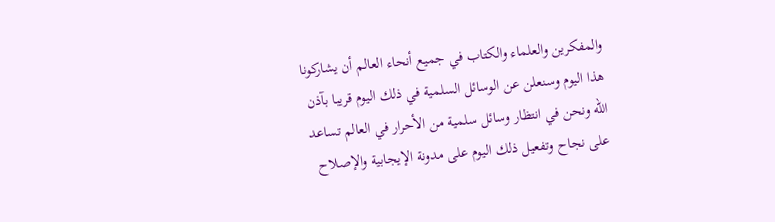والمفكرين والعلماء والكتاب في جميع أنحاء العالم أن يشاركونا هذا اليوم وسنعلن عن الوسائل السلمية في ذلك اليوم قريبا بآذن الله ونحن في انتظار وسائل سلمية من الأحرار في العالم تساعد على نجاح وتفعيل ذلك اليوم على مدونة الإيجابية والإصلاح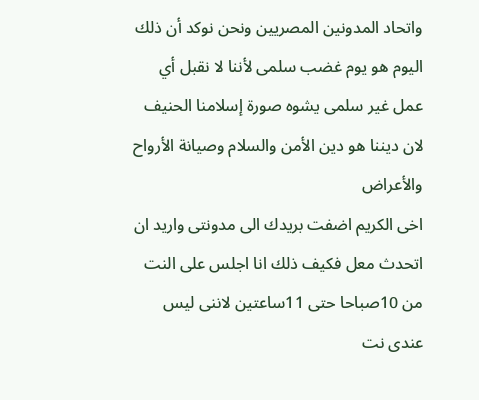واتحاد المدونين المصريين ونحن نوكد أن ذلك اليوم هو يوم غضب سلمى لأننا لا نقبل أي عمل غير سلمى يشوه صورة إسلامنا الحنيف لان ديننا هو دين الأمن والسلام وصيانة الأرواح والأعراض
اخى الكريم اضفت بريدك الى مدونتى واريد ان اتحدث معل فكيف ذلك انا اجلس على النت من 10صباحا حتى 11ساعتين لاننى ليس عندى نت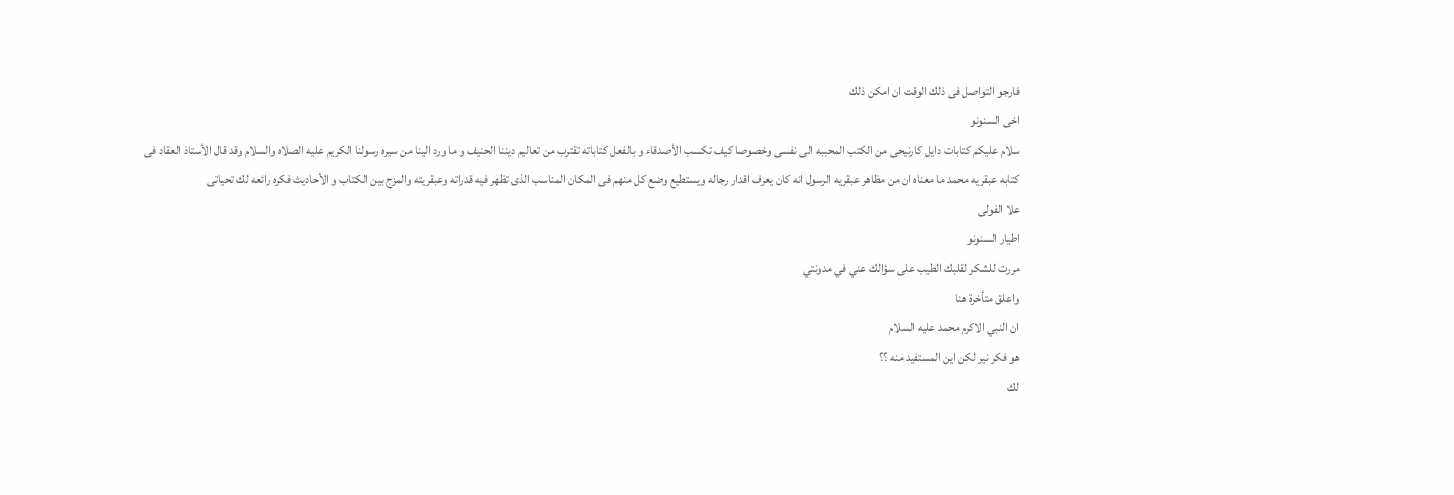فارجو التواصل فى ذلك الوقت ان امكن ذلك
اخى السنونو
سلام عليكم كتابات دايل كارنيحى من الكتب المحببه الى نفسى وخصوصا كيف تكسب الأصدقاء و بالفعل كتاباته تقترب من تعاليم ديننا الحنيف و ما ورد الينا من سيره رسولنا الكريم عليه الصلاه والسلام وقد قال الأستاذ العقاد فى كتابه عبقريه محمد ما معناه ان من مظاهر عبقريه الرسول انه كان يعرف اقدار رجاله ويستطيع وضع كل منهم فى المكان المناسب الذى تظهر فيه قدراته وعبقريته والمزج بين الكتاب و الأحاديث فكره رائعه لك تحياتى
علا الفولى
اطيار السنونو
مررت للشكر لقلبك الطيب على سؤالك عني في مدونتي
واعلق متأخرة هنا
ان النبي الاكرم محمد عليه السلام
هو فكر نير لكن اين المستفيد منه ؟؟
لك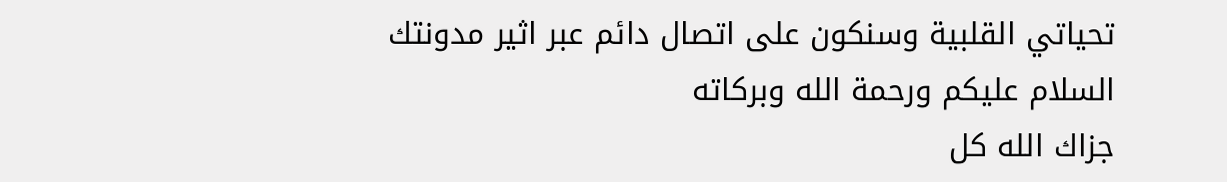تحياتي القلبية وسنكون على اتصال دائم عبر اثير مدونتك
السلام عليكم ورحمة الله وبركاته
جزاك الله كل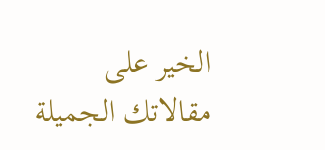الخير على مقالاتك الجميلة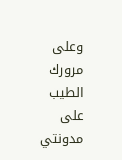وعلى مرورك الطيب على مدونتي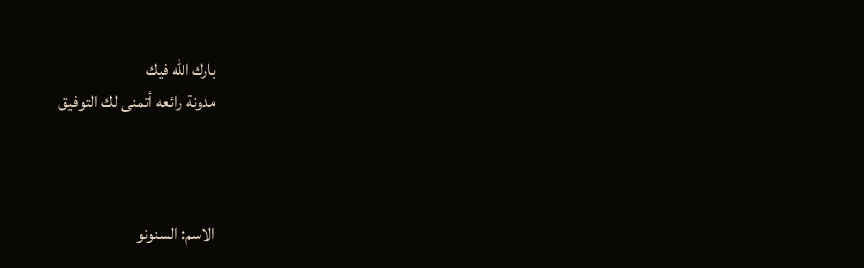بارك الله فيك
مدونة رائعه أتمنى لك التوفيق



الاسم: السنونو